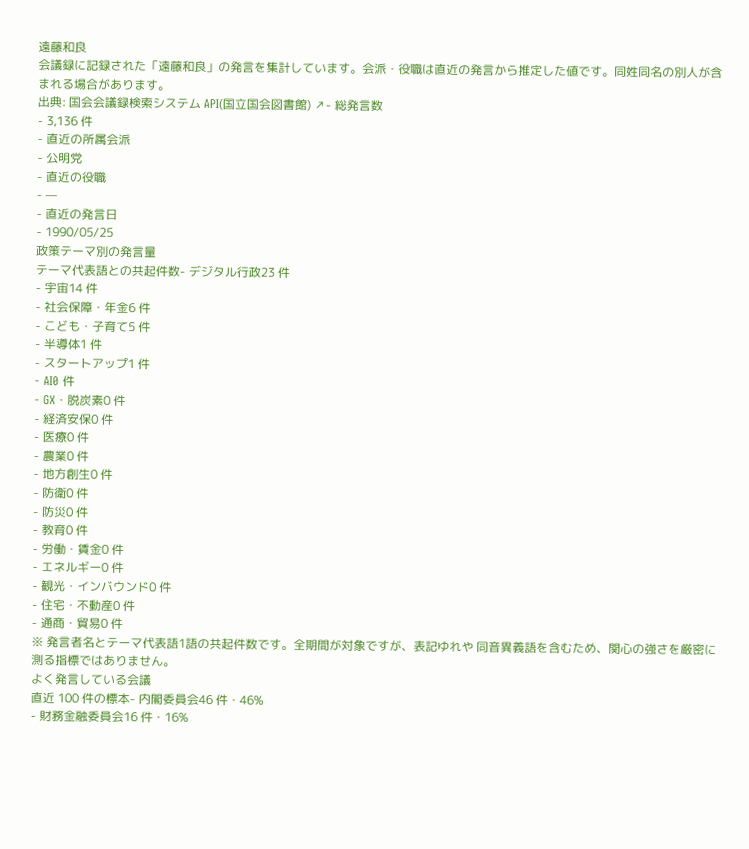遠藤和良
会議録に記録された「遠藤和良」の発言を集計しています。会派・役職は直近の発言から推定した値です。同姓同名の別人が含まれる場合があります。
出典: 国会会議録検索システム API(国立国会図書館) ↗- 総発言数
- 3,136 件
- 直近の所属会派
- 公明党
- 直近の役職
- —
- 直近の発言日
- 1990/05/25
政策テーマ別の発言量
テーマ代表語との共起件数- デジタル行政23 件
- 宇宙14 件
- 社会保障・年金6 件
- こども・子育て5 件
- 半導体1 件
- スタートアップ1 件
- AI0 件
- GX・脱炭素0 件
- 経済安保0 件
- 医療0 件
- 農業0 件
- 地方創生0 件
- 防衛0 件
- 防災0 件
- 教育0 件
- 労働・賃金0 件
- エネルギー0 件
- 観光・インバウンド0 件
- 住宅・不動産0 件
- 通商・貿易0 件
※ 発言者名とテーマ代表語1語の共起件数です。全期間が対象ですが、表記ゆれや 同音異義語を含むため、関心の強さを厳密に測る指標ではありません。
よく発言している会議
直近 100 件の標本- 内閣委員会46 件・46%
- 財務金融委員会16 件・16%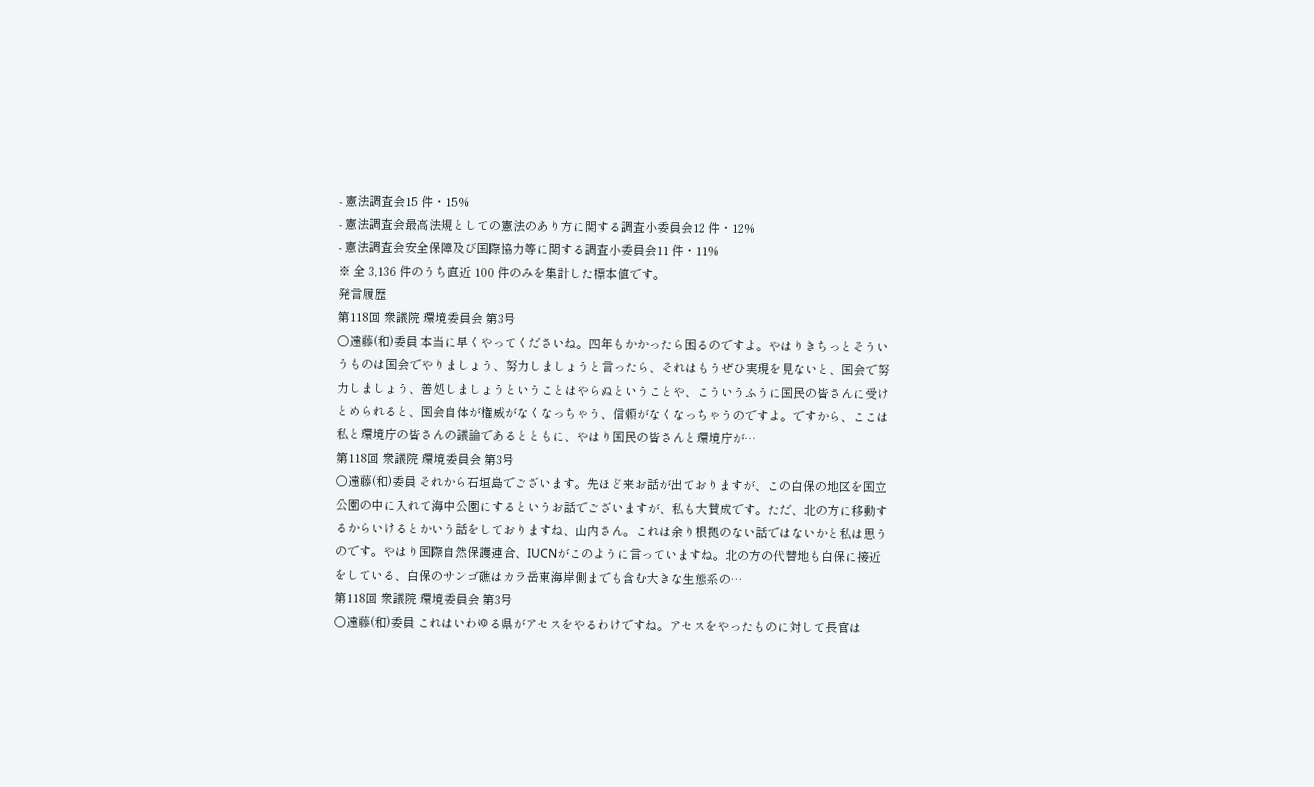- 憲法調査会15 件・15%
- 憲法調査会最高法規としての憲法のあり方に関する調査小委員会12 件・12%
- 憲法調査会安全保障及び国際協力等に関する調査小委員会11 件・11%
※ 全 3,136 件のうち直近 100 件のみを集計した標本値です。
発言履歴
第118回 衆議院 環境委員会 第3号
○遠藤(和)委員 本当に早くやってくださいね。四年もかかったら困るのですよ。やはりきちっとそういうものは国会でやりましょう、努力しましょうと言ったら、それはもうぜひ実現を見ないと、国会で努力しましょう、善処しましょうということはやらぬということや、こういうふうに国民の皆さんに受けとめられると、国会自体が権威がなくなっちゃう、信頼がなくなっちゃうのですよ。ですから、ここは私と環境庁の皆さんの議論であるとともに、やはり国民の皆さんと環境庁が…
第118回 衆議院 環境委員会 第3号
○遠藤(和)委員 それから石垣島でございます。先ほど来お話が出ておりますが、この白保の地区を国立公園の中に入れて海中公園にするというお話でございますが、私も大賛成です。ただ、北の方に移動するからいけるとかいう話をしておりますね、山内さん。これは余り根拠のない話ではないかと私は思うのです。やはり国際自然保護連合、IUCNがこのように言っていますね。北の方の代替地も白保に接近をしている、白保のサンゴ礁はカラ岳東海岸側までも含む大きな生態系の…
第118回 衆議院 環境委員会 第3号
○遠藤(和)委員 これはいわゆる県がアセスをやるわけですね。アセスをやったものに対して長官は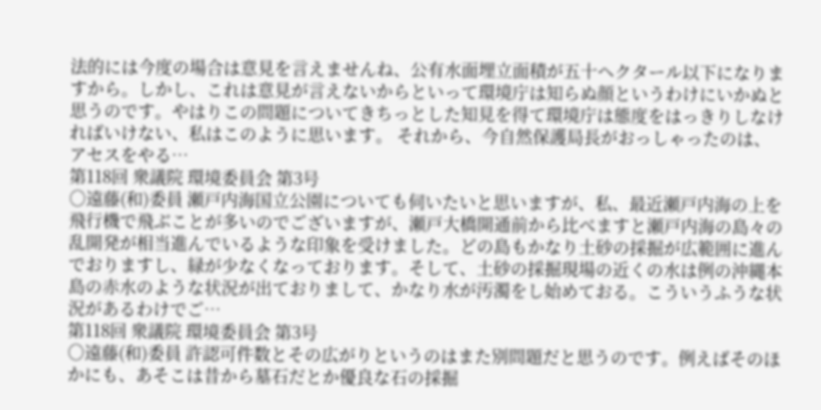法的には今度の場合は意見を言えませんね、公有水面埋立面積が五十ヘクタール以下になりますから。しかし、これは意見が言えないからといって環境庁は知らぬ顔というわけにいかぬと思うのです。やはりこの問題についてきちっとした知見を得て環境庁は態度をはっきりしなければいけない、私はこのように思います。 それから、今自然保護局長がおっしゃったのは、アセスをやる…
第118回 衆議院 環境委員会 第3号
○遠藤(和)委員 瀬戸内海国立公園についても伺いたいと思いますが、私、最近瀬戸内海の上を飛行機で飛ぶことが多いのでございますが、瀬戸大橋開通前から比べますと瀬戸内海の島々の乱開発が相当進んでいるような印象を受けました。どの島もかなり土砂の採掘が広範囲に進んでおりますし、緑が少なくなっております。そして、土砂の採掘現場の近くの水は例の沖縄本島の赤水のような状況が出ておりまして、かなり水が汚濁をし始めておる。こういうふうな状況があるわけでご…
第118回 衆議院 環境委員会 第3号
○遠藤(和)委員 許認可件数とその広がりというのはまた別問題だと思うのです。例えばそのほかにも、あそこは昔から墓石だとか優良な石の採掘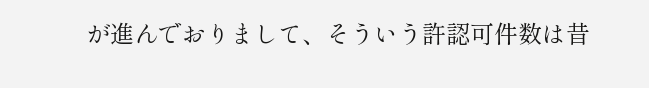が進んでおりまして、そういう許認可件数は昔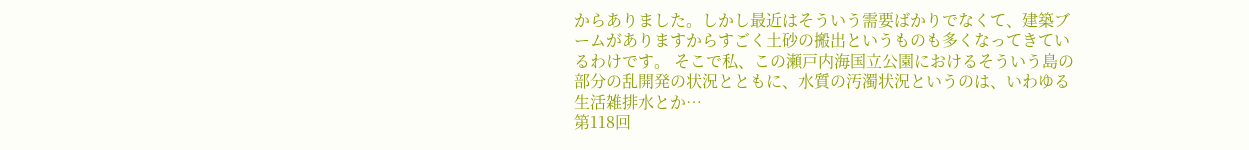からありました。しかし最近はそういう需要ばかりでなくて、建築ブームがありますからすごく土砂の搬出というものも多くなってきているわけです。 そこで私、この瀬戸内海国立公園におけるそういう島の部分の乱開発の状況とともに、水質の汚濁状況というのは、いわゆる生活雑排水とか…
第118回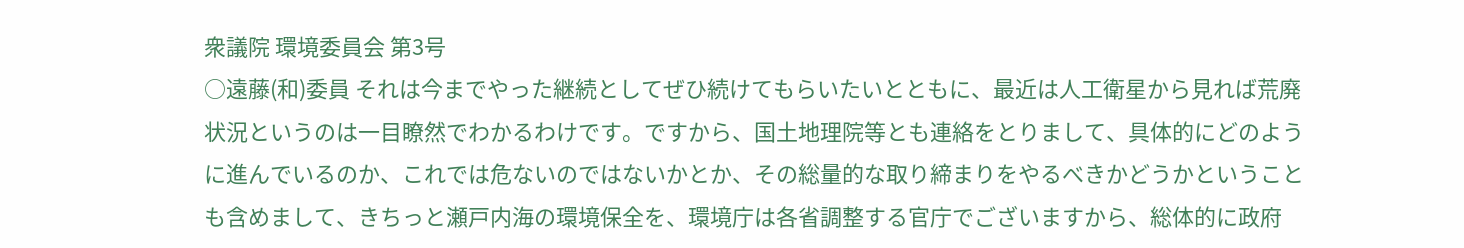衆議院 環境委員会 第3号
○遠藤(和)委員 それは今までやった継続としてぜひ続けてもらいたいとともに、最近は人工衛星から見れば荒廃状況というのは一目瞭然でわかるわけです。ですから、国土地理院等とも連絡をとりまして、具体的にどのように進んでいるのか、これでは危ないのではないかとか、その総量的な取り締まりをやるべきかどうかということも含めまして、きちっと瀬戸内海の環境保全を、環境庁は各省調整する官庁でございますから、総体的に政府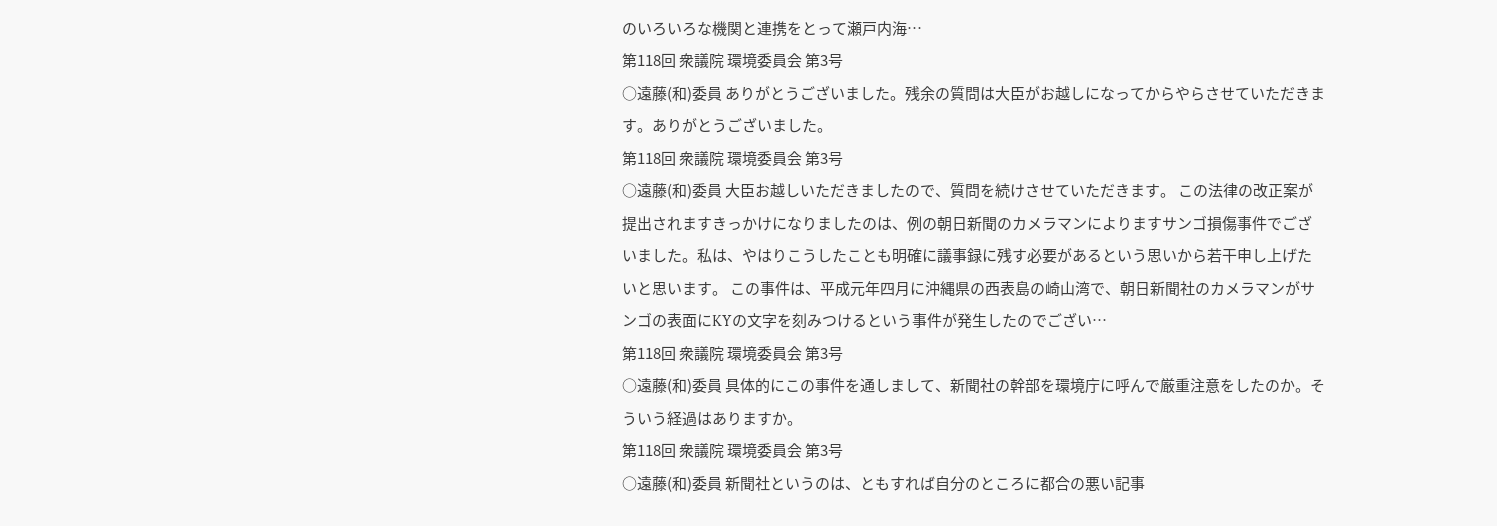のいろいろな機関と連携をとって瀬戸内海…
第118回 衆議院 環境委員会 第3号
○遠藤(和)委員 ありがとうございました。残余の質問は大臣がお越しになってからやらさせていただきます。ありがとうございました。
第118回 衆議院 環境委員会 第3号
○遠藤(和)委員 大臣お越しいただきましたので、質問を続けさせていただきます。 この法律の改正案が提出されますきっかけになりましたのは、例の朝日新聞のカメラマンによりますサンゴ損傷事件でございました。私は、やはりこうしたことも明確に議事録に残す必要があるという思いから若干申し上げたいと思います。 この事件は、平成元年四月に沖縄県の西表島の崎山湾で、朝日新聞社のカメラマンがサンゴの表面にKYの文字を刻みつけるという事件が発生したのでござい…
第118回 衆議院 環境委員会 第3号
○遠藤(和)委員 具体的にこの事件を通しまして、新聞社の幹部を環境庁に呼んで厳重注意をしたのか。そういう経過はありますか。
第118回 衆議院 環境委員会 第3号
○遠藤(和)委員 新聞社というのは、ともすれば自分のところに都合の悪い記事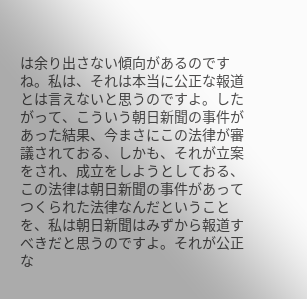は余り出さない傾向があるのですね。私は、それは本当に公正な報道とは言えないと思うのですよ。したがって、こういう朝日新聞の事件があった結果、今まさにこの法律が審議されておる、しかも、それが立案をされ、成立をしようとしておる、この法律は朝日新聞の事件があってつくられた法律なんだということを、私は朝日新聞はみずから報道すべきだと思うのですよ。それが公正な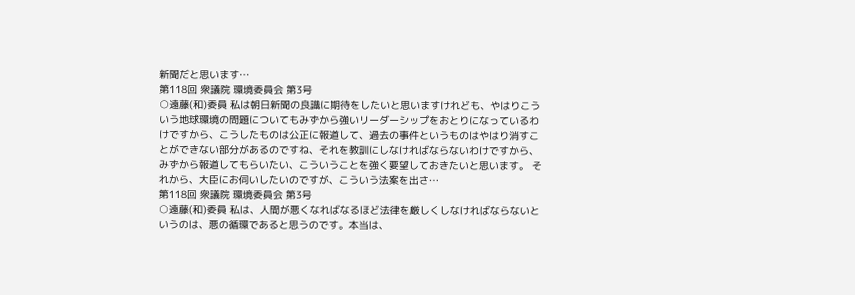新聞だと思います…
第118回 衆議院 環境委員会 第3号
○遠藤(和)委員 私は朝日新聞の良識に期待をしたいと思いますけれども、やはりこういう地球環境の問題についてもみずから強いリーダーシップをおとりになっているわけですから、こうしたものは公正に報道して、過去の事件というものはやはり消すことができない部分があるのですね、それを教訓にしなければならないわけですから、みずから報道してもらいたい、こういうことを強く要望しておきたいと思います。 それから、大臣にお伺いしたいのですが、こういう法案を出さ…
第118回 衆議院 環境委員会 第3号
○遠藤(和)委員 私は、人間が悪くなればなるほど法律を厳しくしなければならないというのは、悪の循環であると思うのです。本当は、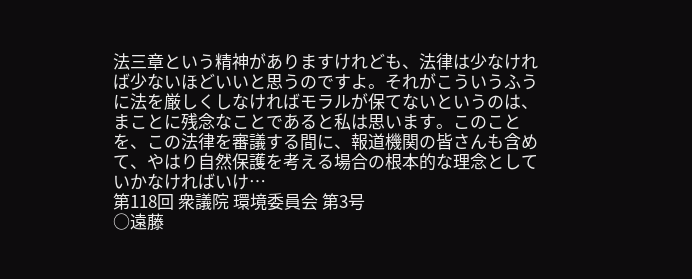法三章という精神がありますけれども、法律は少なければ少ないほどいいと思うのですよ。それがこういうふうに法を厳しくしなければモラルが保てないというのは、まことに残念なことであると私は思います。このことを、この法律を審議する間に、報道機関の皆さんも含めて、やはり自然保護を考える場合の根本的な理念としていかなければいけ…
第118回 衆議院 環境委員会 第3号
○遠藤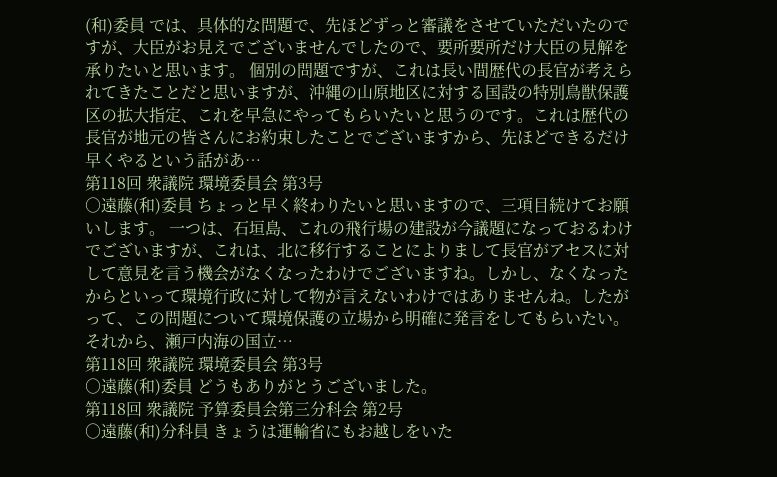(和)委員 では、具体的な問題で、先ほどずっと審議をさせていただいたのですが、大臣がお見えでございませんでしたので、要所要所だけ大臣の見解を承りたいと思います。 個別の問題ですが、これは長い間歴代の長官が考えられてきたことだと思いますが、沖縄の山原地区に対する国設の特別鳥獣保護区の拡大指定、これを早急にやってもらいたいと思うのです。これは歴代の長官が地元の皆さんにお約束したことでございますから、先ほどできるだけ早くやるという話があ…
第118回 衆議院 環境委員会 第3号
○遠藤(和)委員 ちょっと早く終わりたいと思いますので、三項目続けてお願いします。 一つは、石垣島、これの飛行場の建設が今議題になっておるわけでございますが、これは、北に移行することによりまして長官がアセスに対して意見を言う機会がなくなったわけでございますね。しかし、なくなったからといって環境行政に対して物が言えないわけではありませんね。したがって、この問題について環境保護の立場から明確に発言をしてもらいたい。 それから、瀬戸内海の国立…
第118回 衆議院 環境委員会 第3号
○遠藤(和)委員 どうもありがとうございました。
第118回 衆議院 予算委員会第三分科会 第2号
○遠藤(和)分科員 きょうは運輸省にもお越しをいた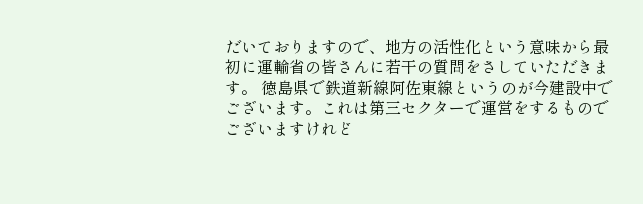だいておりますので、地方の活性化という意味から最初に運輸省の皆さんに若干の質問をさしていただきます。 徳島県で鉄道新線阿佐東線というのが今建設中でございます。これは第三セクターで運営をするものでございますけれど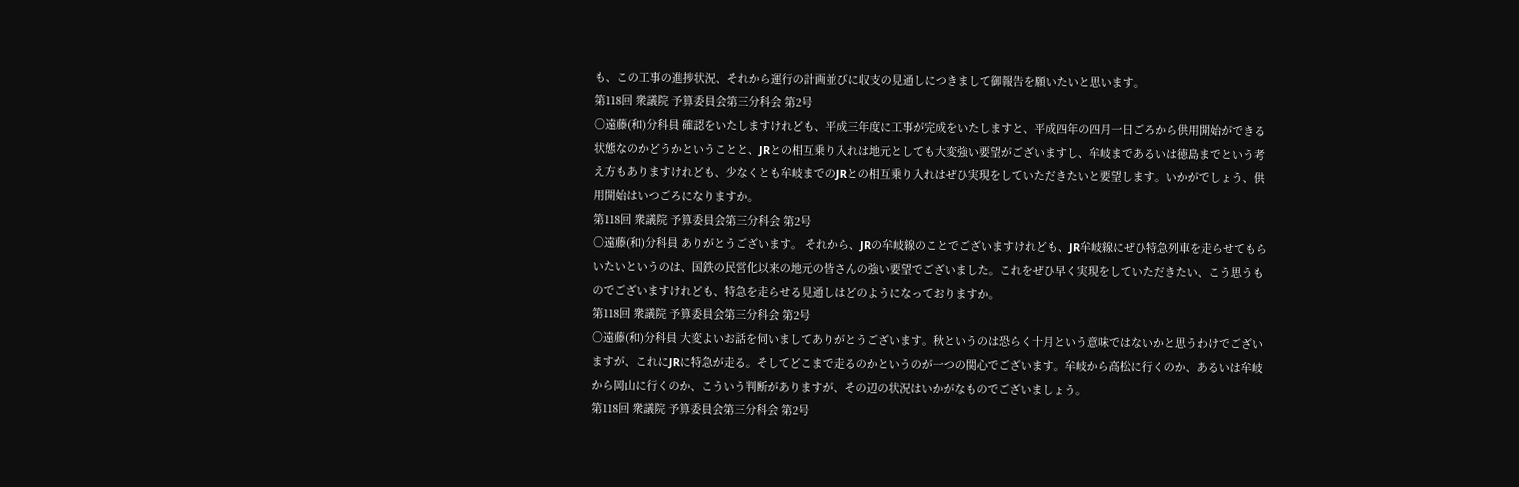も、この工事の進捗状況、それから運行の計画並びに収支の見通しにつきまして御報告を願いたいと思います。
第118回 衆議院 予算委員会第三分科会 第2号
○遠藤(和)分科員 確認をいたしますけれども、平成三年度に工事が完成をいたしますと、平成四年の四月一日ごろから供用開始ができる状態なのかどうかということと、JRとの相互乗り入れは地元としても大変強い要望がございますし、牟岐まであるいは徳島までという考え方もありますけれども、少なくとも牟岐までのJRとの相互乗り入れはぜひ実現をしていただきたいと要望します。いかがでしょう、供用開始はいつごろになりますか。
第118回 衆議院 予算委員会第三分科会 第2号
○遠藤(和)分科員 ありがとうございます。 それから、JRの牟岐線のことでございますけれども、JR牟岐線にぜひ特急列車を走らせてもらいたいというのは、国鉄の民営化以来の地元の皆さんの強い要望でございました。これをぜひ早く実現をしていただきたい、こう思うものでございますけれども、特急を走らせる見通しはどのようになっておりますか。
第118回 衆議院 予算委員会第三分科会 第2号
○遠藤(和)分科員 大変よいお話を伺いましてありがとうございます。秋というのは恐らく十月という意味ではないかと思うわけでございますが、これにJRに特急が走る。そしてどこまで走るのかというのが一つの関心でございます。牟岐から高松に行くのか、あるいは牟岐から岡山に行くのか、こういう判断がありますが、その辺の状況はいかがなものでございましょう。
第118回 衆議院 予算委員会第三分科会 第2号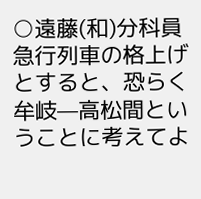○遠藤(和)分科員 急行列車の格上げとすると、恐らく牟岐—高松間ということに考えてよ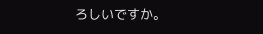ろしいですか。